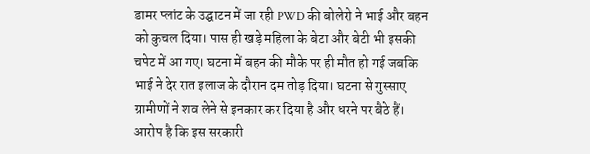डामर प्लांट के उद्घाटन में जा रही PWD की बोलेरो ने भाई और बहन को कुचल दिया। पास ही खड़े महिला के बेटा और बेटी भी इसकी चपेट में आ गए। घटना में बहन की मौके पर ही मौत हो गई जबकि भाई ने देर रात इलाज के दौरान दम तोड़ दिया। घटना से गुस्साए ग्रामीणों ने शव लेने से इनकार कर दिया है और धरने पर बैठे हैं। आरोप है कि इस सरकारी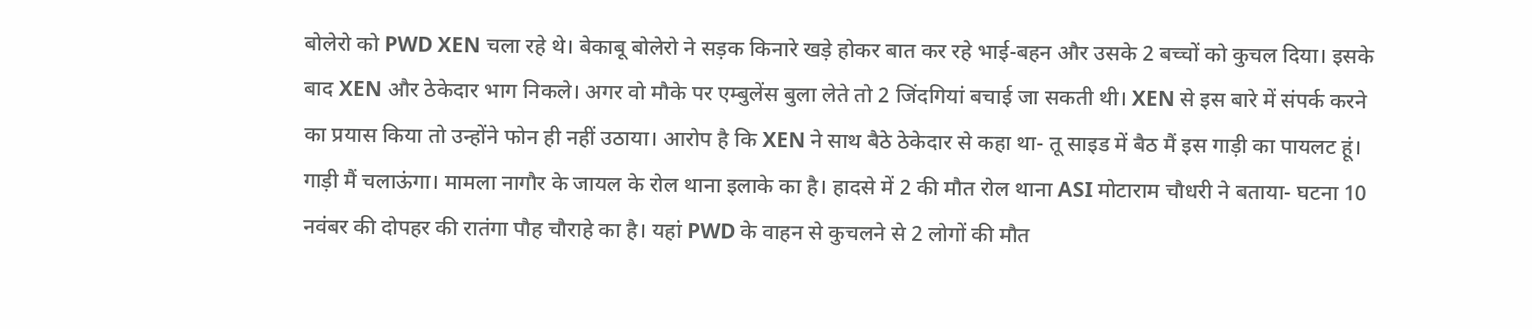बोलेरो को PWD XEN चला रहे थे। बेकाबू बोलेरो ने सड़क किनारे खड़े होकर बात कर रहे भाई-बहन और उसके 2 बच्चों को कुचल दिया। इसके बाद XEN और ठेकेदार भाग निकले। अगर वो मौके पर एम्बुलेंस बुला लेते तो 2 जिंदगियां बचाई जा सकती थी। XEN से इस बारे में संपर्क करने का प्रयास किया तो उन्होंने फोन ही नहीं उठाया। आरोप है कि XEN ने साथ बैठे ठेकेदार से कहा था- तू साइड में बैठ मैं इस गाड़ी का पायलट हूं। गाड़ी मैं चलाऊंगा। मामला नागौर के जायल के रोल थाना इलाके का है। हादसे में 2 की मौत रोल थाना ASI मोटाराम चौधरी ने बताया- घटना 10 नवंबर की दोपहर की रातंगा पौह चौराहे का है। यहां PWD के वाहन से कुचलने से 2 लोगों की मौत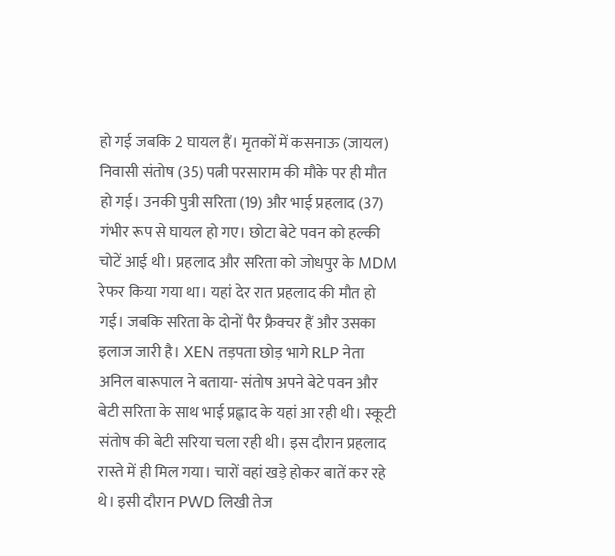हो गई जबकि 2 घायल हैं। मृतकों में कसनाऊ (जायल) निवासी संतोष (35) पत्नी परसाराम की मौके पर ही मौत हो गई। उनकी पुत्री सरिता (19) और भाई प्रहलाद (37) गंभीर रूप से घायल हो गए। छोटा बेटे पवन को हल्की चोटें आई थी। प्रहलाद और सरिता को जोधपुर के MDM रेफर किया गया था। यहां देर रात प्रहलाद की मौत हो गई। जबकि सरिता के दोनों पैर फ्रैक्चर हैं और उसका इलाज जारी है। XEN तड़पता छोड़ भागे RLP नेता अनिल बारूपाल ने बताया- संतोष अपने बेटे पवन और बेटी सरिता के साथ भाई प्रह्लाद के यहां आ रही थी। स्कूटी संतोष की बेटी सरिया चला रही थी। इस दौरान प्रहलाद रास्ते में ही मिल गया। चारों वहां खड़े होकर बातें कर रहे थे। इसी दौरान PWD लिखी तेज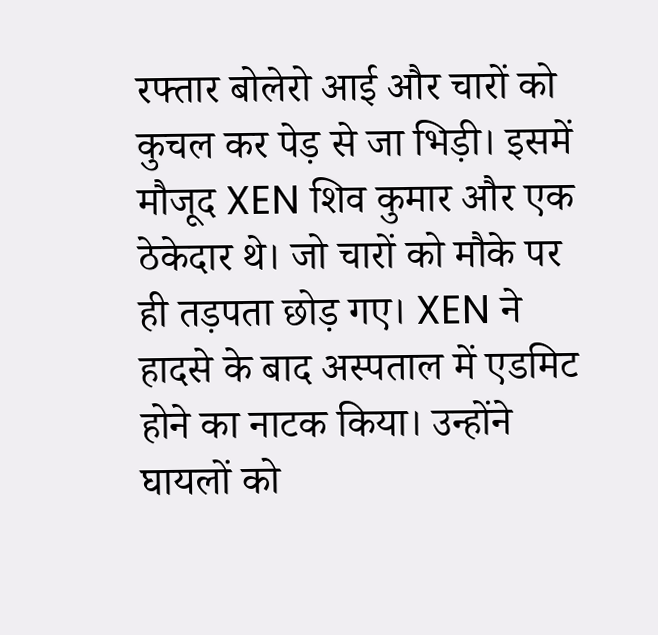रफ्तार बोलेरो आई और चारों को कुचल कर पेड़ से जा भिड़ी। इसमें मौजूद XEN शिव कुमार और एक ठेकेदार थे। जो चारों को मौके पर ही तड़पता छोड़ गए। XEN ने हादसे के बाद अस्पताल में एडमिट होने का नाटक किया। उन्होंने घायलों को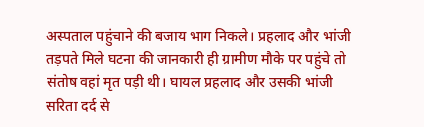अस्पताल पहुंचाने की बजाय भाग निकले। प्रहलाद और भांजी तड़पते मिले घटना की जानकारी ही ग्रामीण मौके पर पहुंचे तो संतोष वहां मृत पड़ी थी। घायल प्रहलाद और उसकी भांजी सरिता दर्द से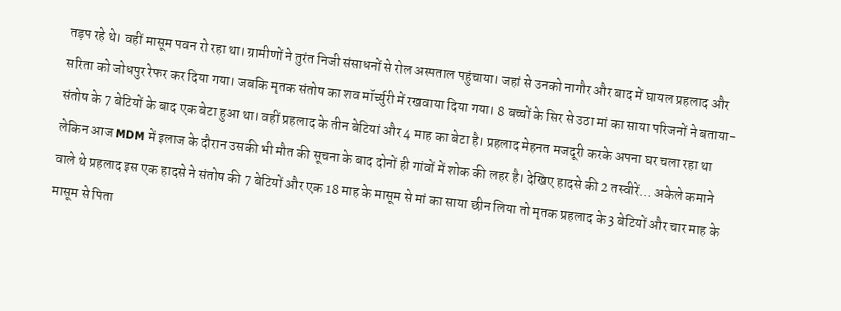तड़प रहे थे। वहीं मासूम पवन रो रहा था। ग्रामीणों ने तुरंत निजी संसाधनों से रोल अस्पताल पहुंचाया। जहां से उनको नागौर और बाद में घायल प्रहलाद और सरिता को जोधपुर रेफर कर दिया गया। जबकि मृतक संतोष का शव मॉर्च्युरी में रखवाया दिया गया। 8 बच्चों के सिर से उठा मां का साया परिजनों ने बताया- संतोष के 7 बेटियों के बाद एक बेटा हुआ था। वहीं प्रहलाद के तीन बेटियां और 4 माह का बेटा है। प्रहलाद मेहनत मजदूरी करके अपना घर चला रहा था लेकिन आज MDM में इलाज के दौरान उसकी भी मौत की सूचना के बाद दोनों ही गांवों में शोक की लहर है। देखिए हादसे की 2 तस्वीरें… अकेले कमाने वाले थे प्रहलाद इस एक हादसे ने संतोष की 7 बेटियों और एक 18 माह के मासूम से मां का साया छीन लिया तो मृतक प्रहलाद के 3 बेटियों और चार माह के मासूम से पिता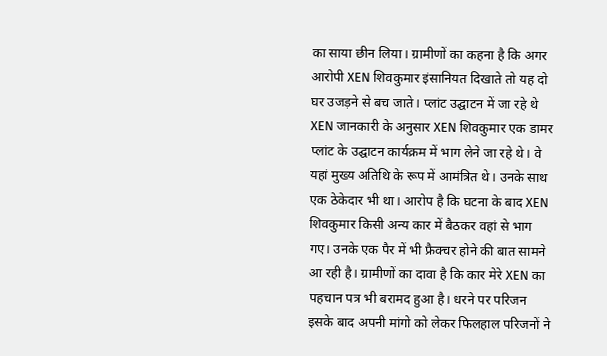का साया छीन लिया। ग्रामीणों का कहना है कि अगर आरोपी XEN शिवकुमार इंसानियत दिखाते तो यह दो घर उजड़ने से बच जाते। प्लांट उद्घाटन में जा रहे थे XEN जानकारी के अनुसार XEN शिवकुमार एक डामर प्लांट के उद्घाटन कार्यक्रम में भाग लेने जा रहे थे। वे यहां मुख्य अतिथि के रूप में आमंत्रित थे। उनके साथ एक ठेकेदार भी था। आरोप है कि घटना के बाद XEN शिवकुमार किसी अन्य कार में बैठकर वहां से भाग गए। उनके एक पैर में भी फ्रैक्चर होने की बात सामने आ रही है। ग्रामीणों का दावा है कि कार मेरे XEN का पहचान पत्र भी बरामद हुआ है। धरने पर परिजन इसके बाद अपनी मांगो को लेकर फिलहाल परिजनों ने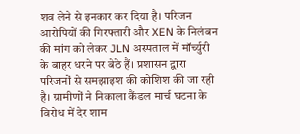शव लेने से इनकार कर दिया है। परिजन आरोपियों की गिरफ्तारी और XEN के निलंबन की मांग को लेकर JLN अस्पताल में मॉर्च्युरी के बाहर धरने पर बेठे हैं। प्रशासन द्वारा परिजनों से समझाइश की कोशिश की जा रही है। ग्रामीणों ने निकाला कैंडल मार्च घटना के विरोध में देर शाम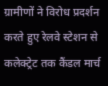ग्रामीणों ने विरोध प्रदर्शन करते हुए रेलवे स्टेशन से कलेक्ट्रेट तक कैंडल मार्च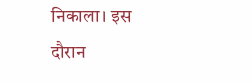निकाला। इस दौरान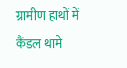ग्रामीण हाथों में कैंडल थामे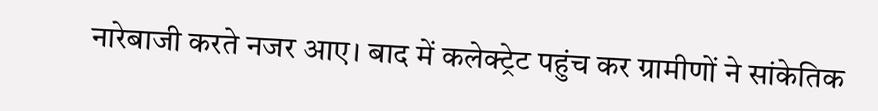नारेबाजी करते नजर आए। बाद में कलेक्ट्रेट पहुंच कर ग्रामीणों ने सांकेतिक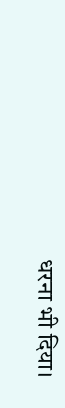धरना भी दिया।